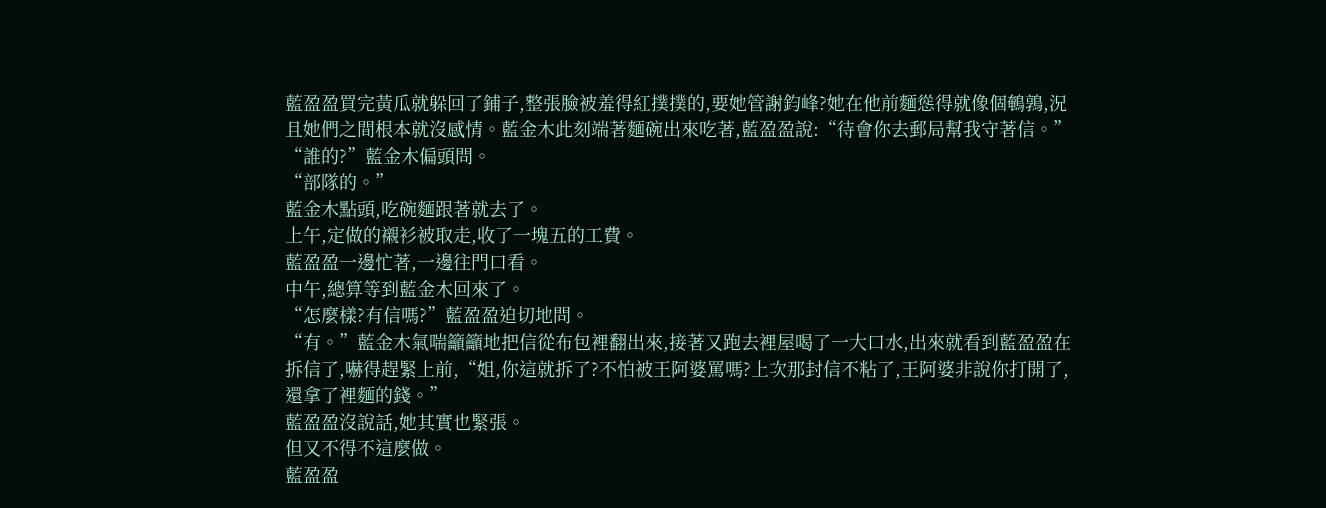藍盈盈買完黃瓜就躲回了鋪子,整張臉被羞得紅撲撲的,要她管謝鈞峰?她在他前麵慫得就像個鵪鶉,況且她們之間根本就沒感情。藍金木此刻端著麵碗出來吃著,藍盈盈說:“待會你去郵局幫我守著信。”
“誰的?”藍金木偏頭問。
“部隊的。”
藍金木點頭,吃碗麵跟著就去了。
上午,定做的襯衫被取走,收了一塊五的工費。
藍盈盈一邊忙著,一邊往門口看。
中午,總算等到藍金木回來了。
“怎麼樣?有信嗎?”藍盈盈迫切地問。
“有。”藍金木氣喘籲籲地把信從布包裡翻出來,接著又跑去裡屋喝了一大口水,出來就看到藍盈盈在拆信了,嚇得趕緊上前,“姐,你這就拆了?不怕被王阿婆罵嗎?上次那封信不粘了,王阿婆非說你打開了,還拿了裡麵的錢。”
藍盈盈沒說話,她其實也緊張。
但又不得不這麼做。
藍盈盈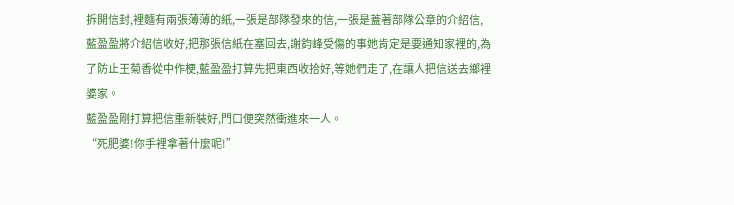拆開信封,裡麵有兩張薄薄的紙,一張是部隊發來的信,一張是蓋著部隊公章的介紹信,藍盈盈將介紹信收好,把那張信紙在塞回去,謝鈞峰受傷的事她肯定是要通知家裡的,為了防止王菊香從中作梗,藍盈盈打算先把東西收拾好,等她們走了,在讓人把信送去鄉裡婆家。
藍盈盈剛打算把信重新裝好,門口便突然衝進來一人。
“死肥婆!你手裡拿著什麼呢!”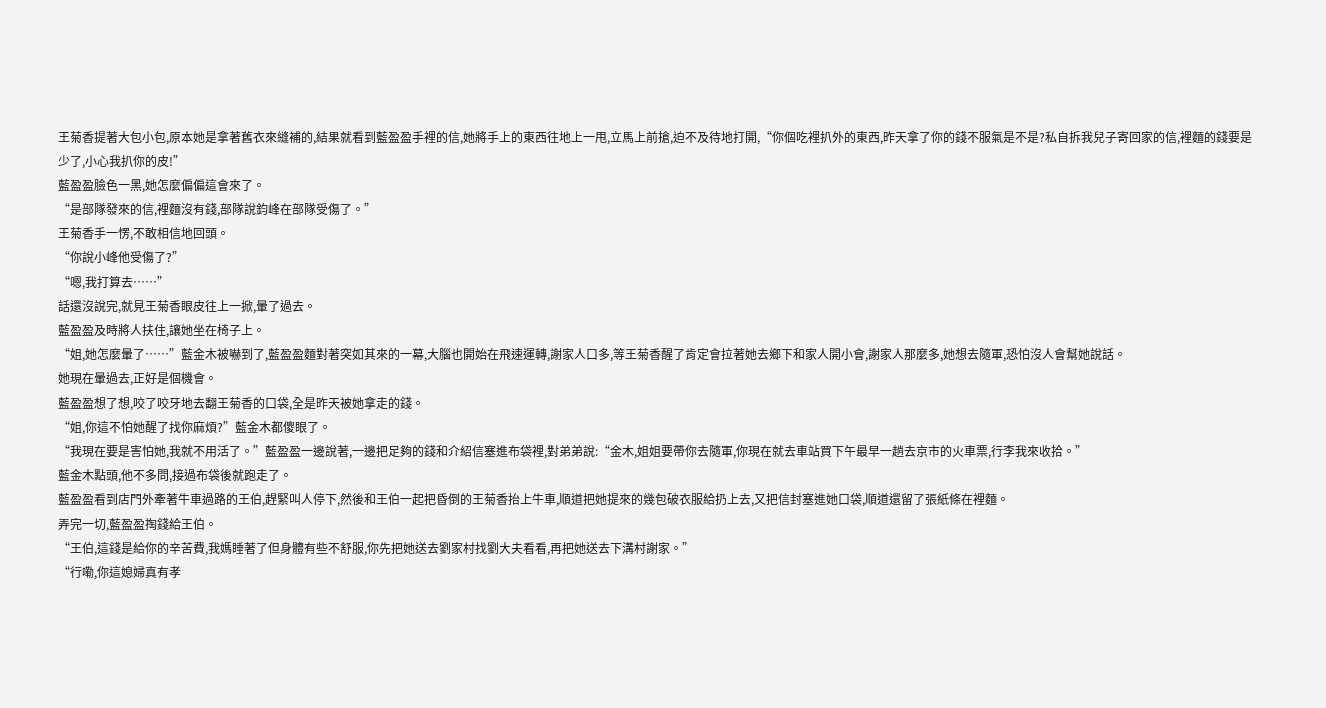王菊香提著大包小包,原本她是拿著舊衣來縫補的,結果就看到藍盈盈手裡的信,她將手上的東西往地上一甩,立馬上前搶,迫不及待地打開,“你個吃裡扒外的東西,昨天拿了你的錢不服氣是不是?私自拆我兒子寄回家的信,裡麵的錢要是少了,小心我扒你的皮!”
藍盈盈臉色一黑,她怎麼偏偏這會來了。
“是部隊發來的信,裡麵沒有錢,部隊說鈞峰在部隊受傷了。”
王菊香手一愣,不敢相信地回頭。
“你說小峰他受傷了?”
“嗯,我打算去……”
話還沒說完,就見王菊香眼皮往上一掀,暈了過去。
藍盈盈及時將人扶住,讓她坐在椅子上。
“姐,她怎麼暈了……”藍金木被嚇到了,藍盈盈麵對著突如其來的一幕,大腦也開始在飛速運轉,謝家人口多,等王菊香醒了肯定會拉著她去鄉下和家人開小會,謝家人那麼多,她想去隨軍,恐怕沒人會幫她說話。
她現在暈過去,正好是個機會。
藍盈盈想了想,咬了咬牙地去翻王菊香的口袋,全是昨天被她拿走的錢。
“姐,你這不怕她醒了找你麻煩?”藍金木都傻眼了。
“我現在要是害怕她,我就不用活了。”藍盈盈一邊說著,一邊把足夠的錢和介紹信塞進布袋裡,對弟弟說:“金木,姐姐要帶你去隨軍,你現在就去車站買下午最早一趟去京市的火車票,行李我來收拾。”
藍金木點頭,他不多問,接過布袋後就跑走了。
藍盈盈看到店門外牽著牛車過路的王伯,趕緊叫人停下,然後和王伯一起把昏倒的王菊香抬上牛車,順道把她提來的幾包破衣服給扔上去,又把信封塞進她口袋,順道還留了張紙條在裡麵。
弄完一切,藍盈盈掏錢給王伯。
“王伯,這錢是給你的辛苦費,我媽睡著了但身體有些不舒服,你先把她送去劉家村找劉大夫看看,再把她送去下溝村謝家。”
“行嘞,你這媳婦真有孝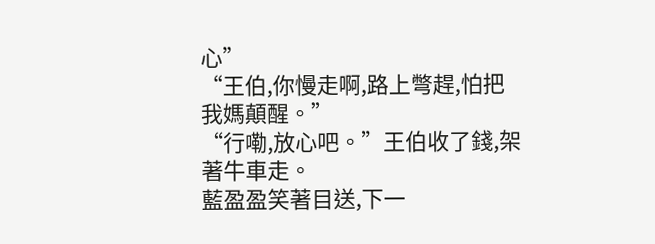心”
“王伯,你慢走啊,路上彆趕,怕把我媽顛醒。”
“行嘞,放心吧。”王伯收了錢,架著牛車走。
藍盈盈笑著目送,下一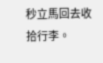秒立馬回去收拾行李。